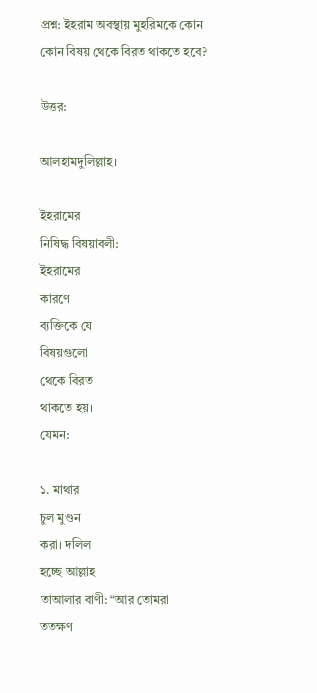প্রশ্ন: ইহরাম অবস্থায় মুহরিমকে কোন কোন বিষয় থেকে বিরত থাকতে হবে?

উত্তর:

আলহামদুলিল্লাহ।

ইহরামের
নিষিদ্ধ বিষয়াবলী:
ইহরামের
কারণে
ব্যক্তিকে যে
বিষয়গুলো
থেকে বিরত
থাকতে হয়।
যেমন:

১. মাথার
চুল মুণ্ডন
করা। দলিল
হচ্ছে আল্লাহ
তাআলার বাণী: “আর তোমরা
ততক্ষণ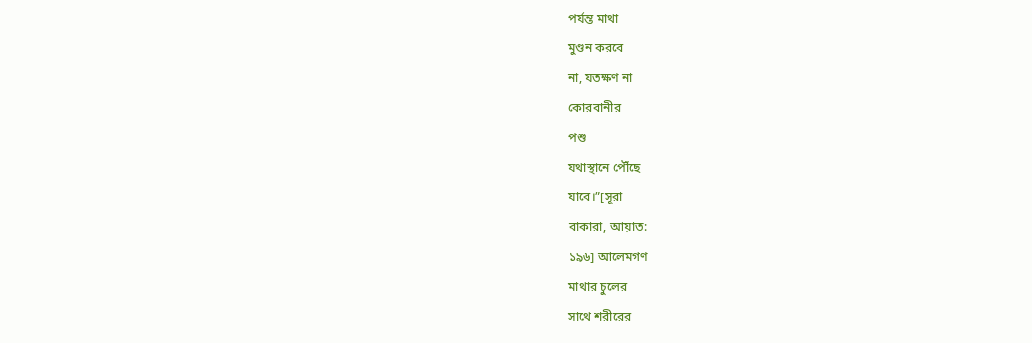পর্যন্ত মাথা
মুণ্ডন করবে
না, যতক্ষণ না
কোরবানীর
পশু
যথাস্থানে পৌঁছে
যাবে।”[সূরা
বাকারা, আয়াত:
১৯৬] আলেমগণ
মাথার চুলের
সাথে শরীরের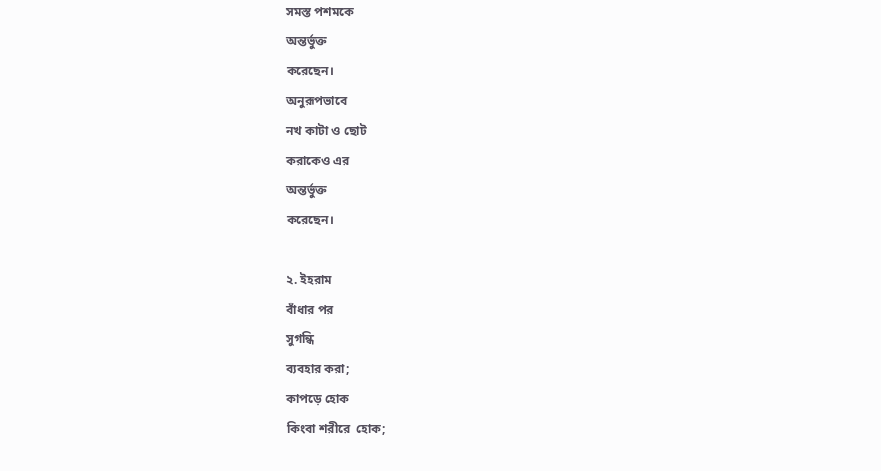সমস্ত পশমকে
অন্তর্ভুক্ত
করেছেন।
অনুরূপভাবে
নখ কাটা ও ছোট
করাকেও এর
অন্তর্ভুক্ত
করেছেন।

২. ইহরাম
বাঁধার পর
সুগন্ধি
ব্যবহার করা;
কাপড়ে হোক
কিংবা শরীরে  হোক;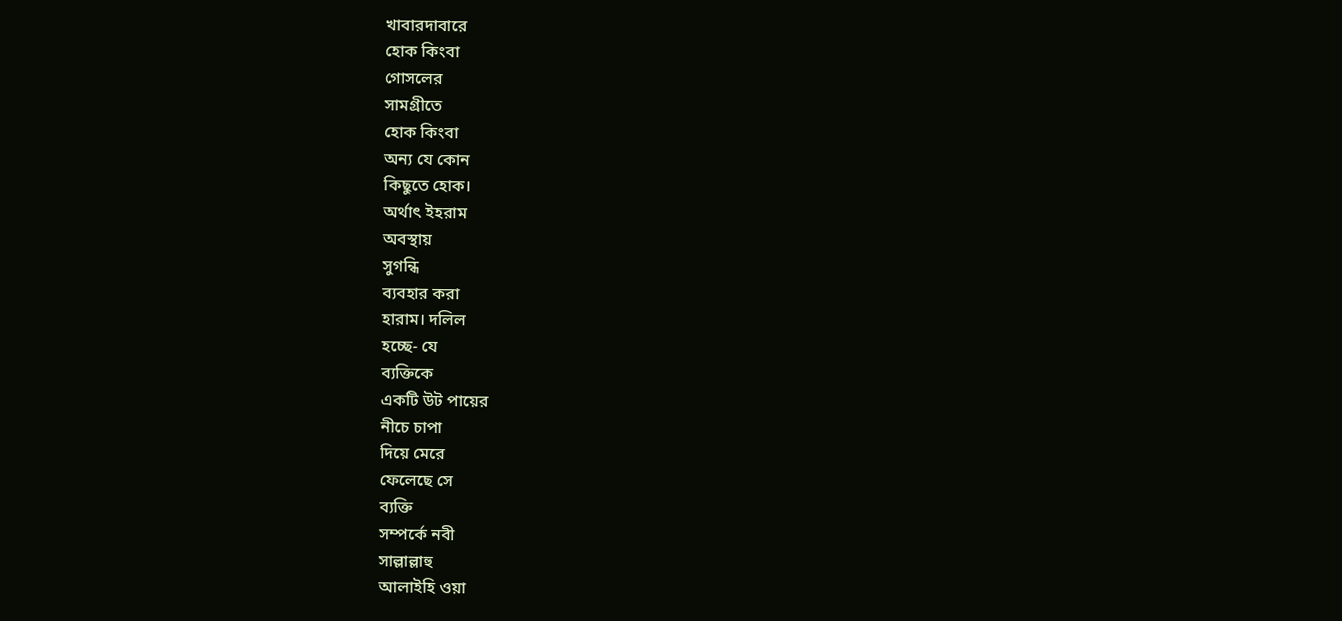খাবারদাবারে
হোক কিংবা
গোসলের
সামগ্রীতে
হোক কিংবা
অন্য যে কোন
কিছুতে হোক।
অর্থাৎ ইহরাম
অবস্থায়
সুগন্ধি
ব্যবহার করা
হারাম। দলিল
হচ্ছে- যে
ব্যক্তিকে
একটি উট পায়ের
নীচে চাপা
দিয়ে মেরে
ফেলেছে সে
ব্যক্তি
সম্পর্কে নবী
সাল্লাল্লাহু
আলাইহি ওয়া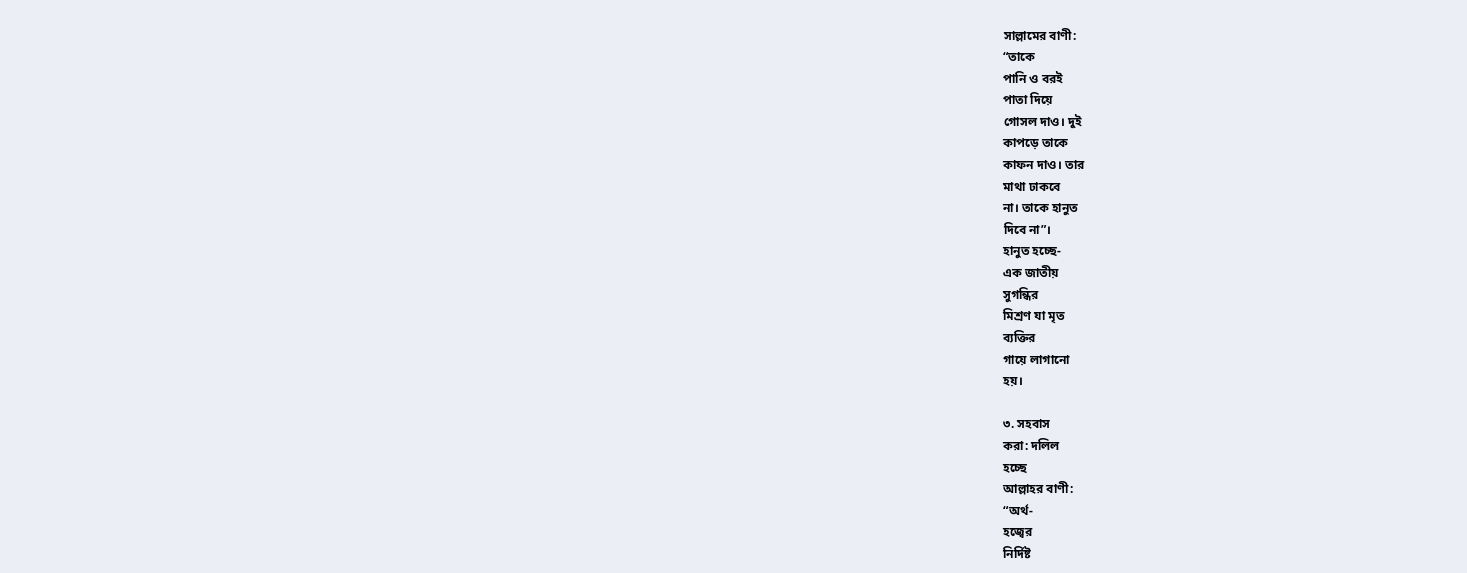সাল্লামের বাণী:
“তাকে
পানি ও বরই
পাতা দিয়ে
গোসল দাও। দুই
কাপড়ে তাকে
কাফন দাও। তার
মাথা ঢাকবে
না। তাকে হানুত
দিবে না”।
হানুত হচ্ছে-
এক জাতীয়
সুগন্ধির
মিশ্রণ যা মৃত
ব্যক্তির
গায়ে লাগানো
হয়।

৩. সহবাস
করা: দলিল
হচ্ছে
আল্লাহর বাণী:
“অর্থ-
হজ্বের
নির্দিষ্ট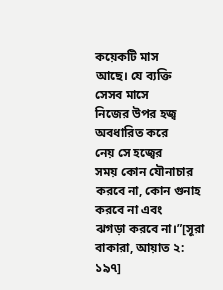কয়েকটি মাস
আছে। যে ব্যক্তি
সেসব মাসে
নিজের উপর হজ্ব
অবধারিত করে
নেয় সে হজ্বের
সময় কোন যৌনাচার
করবে না, কোন গুনাহ
করবে না এবং
ঝগড়া করবে না।”[সূরা
বাকারা, আয়াত ২:
১৯৭]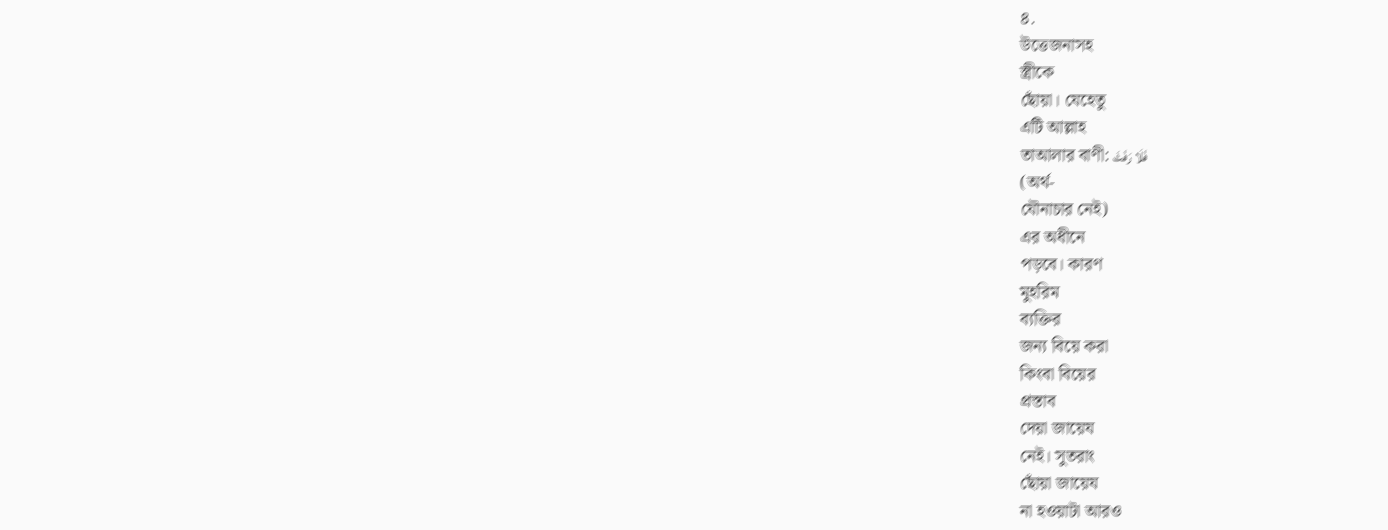৪.
উত্তেজনাসহ
স্ত্রীকে
ছোঁয়া। যেহেতু
এটি আল্লাহ
তাআলার বাণী: فَلَا رَفَثَ
(অর্থ-
যৌনাচার নেই)
এর অধীনে
পড়বে। কারণ
মুহরিম
ব্যক্তির
জন্য বিয়ে করা
কিংবা বিয়ের
প্রস্তাব
দেয়া জায়েয
নেই। সুতরাং
ছোঁয়া জায়েয
না হওয়াটা আরও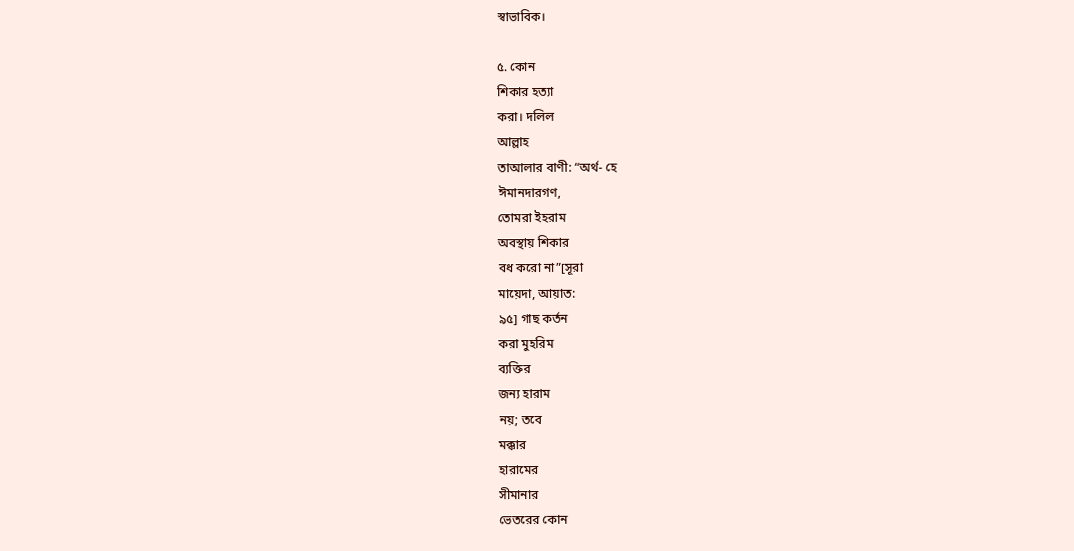স্বাভাবিক।

৫. কোন
শিকার হত্যা
করা। দলিল
আল্লাহ
তাআলার বাণী: “অর্থ- হে
ঈমানদারগণ,
তোমরা ইহরাম
অবস্থায় শিকার
বধ করো না”[সূরা
মায়েদা, আয়াত:
৯৫] গাছ কর্তন
করা মুহরিম
ব্যক্তির
জন্য হারাম
নয়; তবে
মক্কার
হারামের
সীমানার
ভেতরের কোন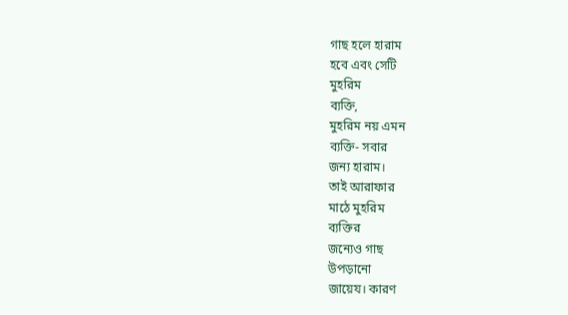গাছ হলে হারাম
হবে এবং সেটি
মুহরিম
ব্যক্তি,
মুহরিম নয় এমন
ব্যক্তি- সবার
জন্য হারাম।
তাই আরাফার
মাঠে মুহরিম
ব্যক্তির
জন্যেও গাছ
উপড়ানো
জায়েয। কারণ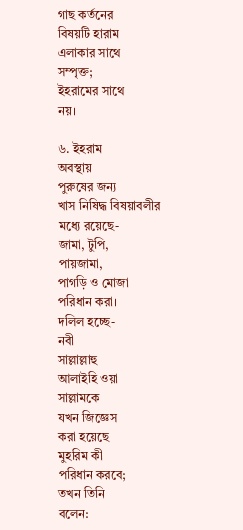গাছ কর্তনের
বিষয়টি হারাম
এলাকার সাথে
সম্পৃক্ত;
ইহরামের সাথে
নয়।

৬. ইহরাম
অবস্থায়
পুরুষের জন্য
খাস নিষিদ্ধ বিষয়াবলীর
মধ্যে রয়েছে-
জামা, টুপি,
পায়জামা,
পাগড়ি ও মোজা
পরিধান করা।
দলিল হচ্ছে-
নবী
সাল্লাল্লাহু
আলাইহি ওয়া
সাল্লামকে
যখন জিজ্ঞেস
করা হয়েছে
মুহরিম কী
পরিধান করবে;
তখন তিনি
বলেন: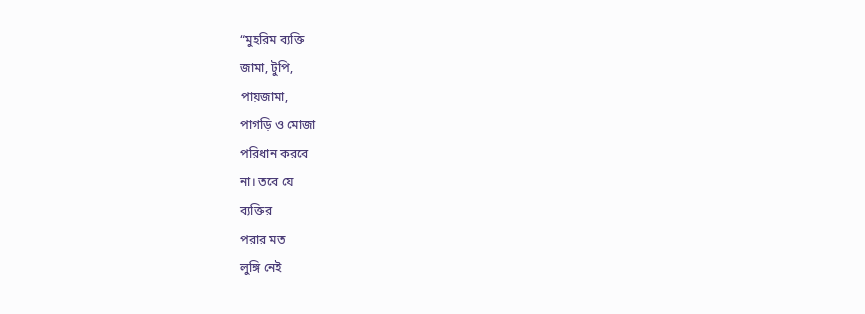“মুহরিম ব্যক্তি
জামা, টুপি,
পায়জামা,
পাগড়ি ও মোজা
পরিধান করবে
না। তবে যে
ব্যক্তির
পরার মত
লুঙ্গি নেই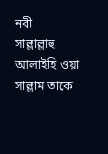নবী
সাল্লাল্লাহু
আলাইহি ওয়া
সাল্লাম তাকে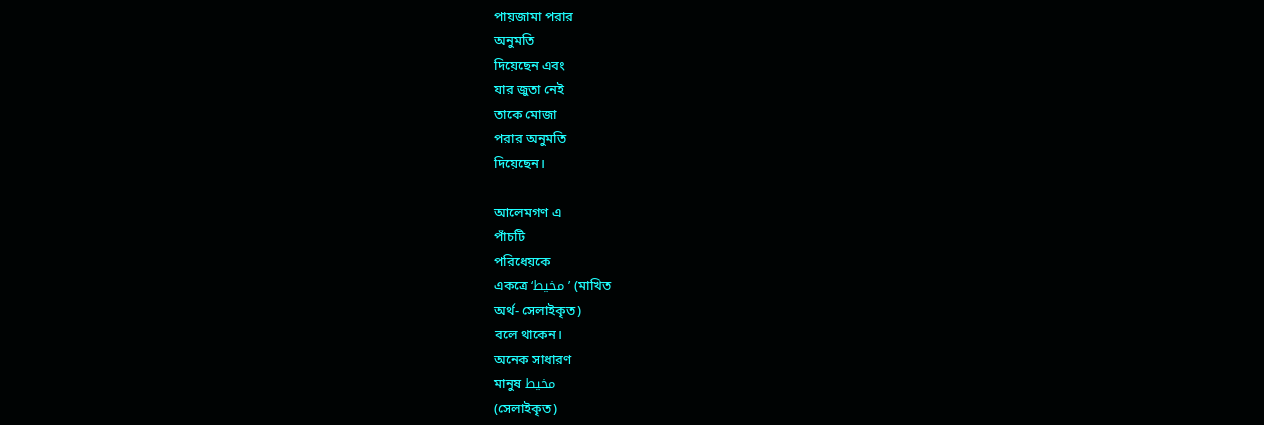পায়জামা পরার
অনুমতি
দিয়েছেন এবং
যার জুতা নেই
তাকে মোজা
পরার অনুমতি
দিয়েছেন।

আলেমগণ এ
পাঁচটি
পরিধেয়কে
একত্রে ‘مخيط’ (মাখিত
অর্থ- সেলাইকৃত)
বলে থাকেন।
অনেক সাধারণ
মানুষ مخيط
(সেলাইকৃত)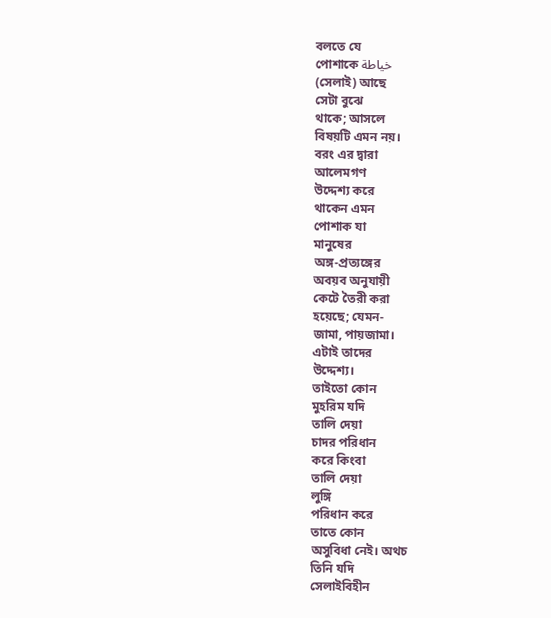বলতে যে
পোশাকে خياطة
(সেলাই) আছে
সেটা বুঝে
থাকে; আসলে
বিষয়টি এমন নয়।
বরং এর দ্বারা
আলেমগণ
উদ্দেশ্য করে
থাকেন এমন
পোশাক যা
মানুষের
অঙ্গ-প্রত্যঙ্গের
অবয়ব অনুযায়ী
কেটে তৈরী করা
হয়েছে; যেমন-
জামা, পায়জামা।
এটাই তাদের
উদ্দেশ্য।
তাইতো কোন
মুহরিম যদি
তালি দেয়া
চাদর পরিধান
করে কিংবা
তালি দেয়া
লুঙ্গি
পরিধান করে
তাতে কোন
অসুবিধা নেই। অথচ
তিনি যদি
সেলাইবিহীন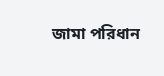জামা পরিধান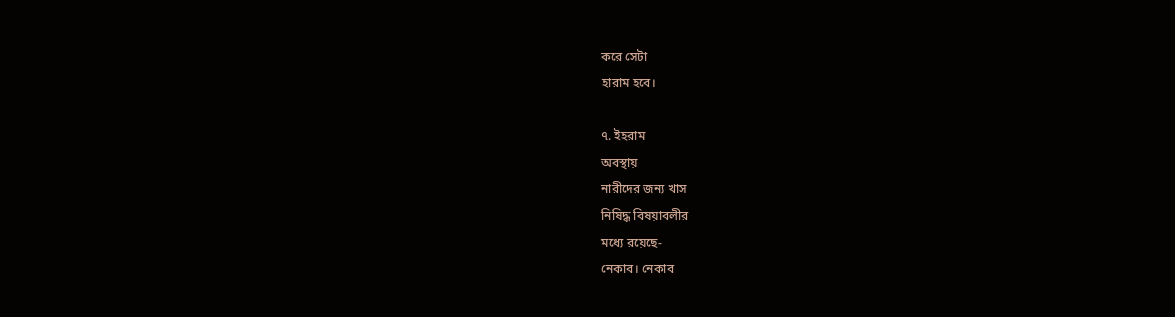করে সেটা
হারাম হবে।

৭. ইহরাম
অবস্থায়
নারীদের জন্য খাস
নিষিদ্ধ বিষয়াবলীর
মধ্যে রয়েছে-
নেকাব। নেকাব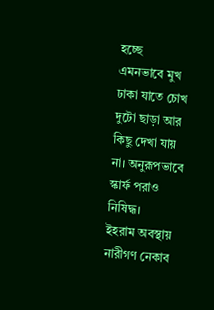হচ্ছে
এমনভাবে মুখ
ঢাকা যাতে চোখ
দুটো ছাড়া আর
কিছু দেখা যায়
না। অনুরূপভাবে
স্কার্ফ পরাও
নিষিদ্ধ।
ইহরাম অবস্থায়
নারীগণ নেকাব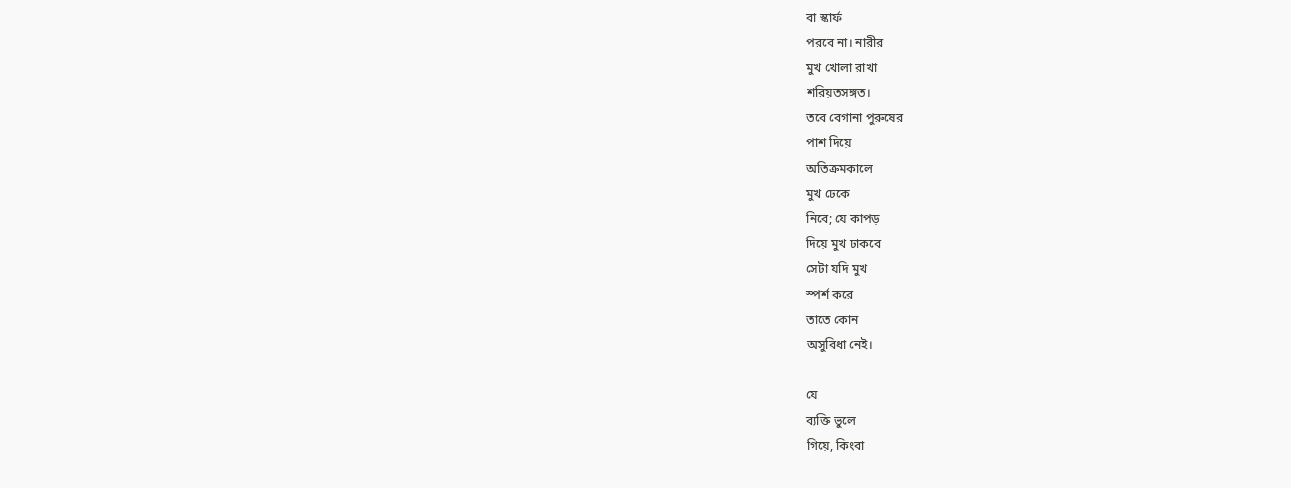বা স্কার্ফ
পরবে না। নারীর
মুখ খোলা রাখা
শরিয়তসঙ্গত।
তবে বেগানা পুরুষের
পাশ দিয়ে
অতিক্রমকালে
মুখ ঢেকে
নিবে; যে কাপড়
দিয়ে মুখ ঢাকবে
সেটা যদি মুখ
স্পর্শ করে
তাতে কোন
অসুবিধা নেই।

যে
ব্যক্তি ভুলে
গিয়ে, কিংবা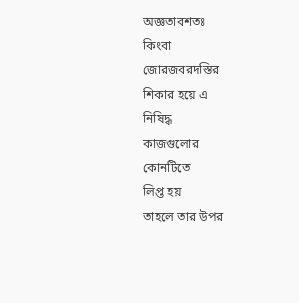অজ্ঞতাবশতঃ
কিংবা
জোরজবরদস্তির
শিকার হয়ে এ
নিষিদ্ধ
কাজগুলোর
কোনটিতে
লিপ্ত হয়
তাহলে তার উপর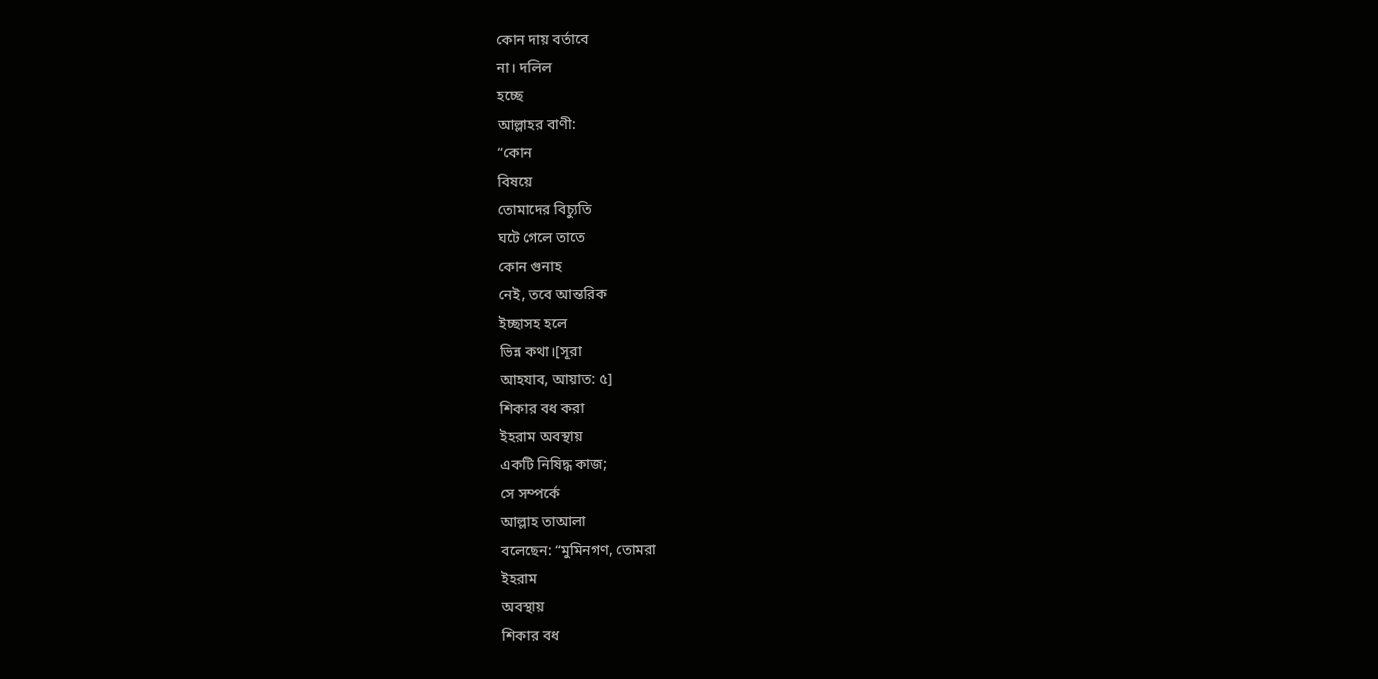কোন দায় বর্তাবে
না। দলিল
হচ্ছে
আল্লাহর বাণী:
“কোন
বিষয়ে
তোমাদের বিচ্যুতি
ঘটে গেলে তাতে
কোন গুনাহ
নেই, তবে আন্তরিক
ইচ্ছাসহ হলে
ভিন্ন কথা।[সূরা
আহযাব, আয়াত: ৫]
শিকার বধ করা
ইহরাম অবস্থায়
একটি নিষিদ্ধ কাজ;
সে সম্পর্কে
আল্লাহ তাআলা
বলেছেন: “মুমিনগণ, তোমরা
ইহরাম
অবস্থায়
শিকার বধ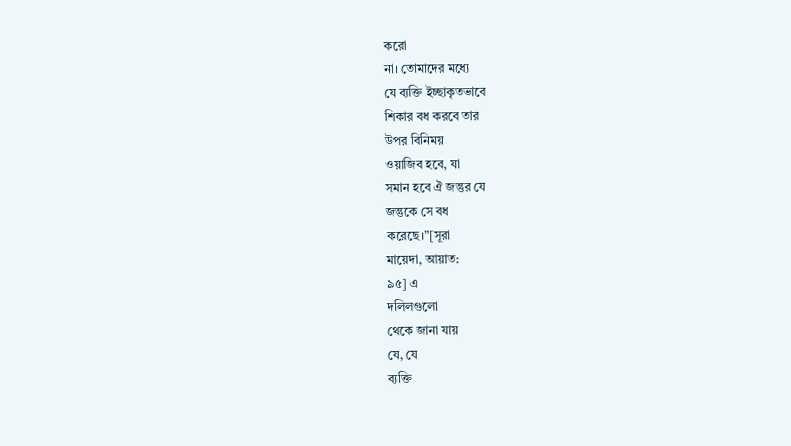করো
না। তোমাদের মধ্যে
যে ব্যক্তি ইচ্ছাকৃতভাবে
শিকার বধ করবে তার
উপর বিনিময়
ওয়াজিব হবে, যা
সমান হবে ঐ জন্তুর যে
জন্তুকে সে বধ
করেছে।”[সূরা
মায়েদা, আয়াত:
৯৫] এ
দলিলগুলো
থেকে জানা যায়
যে, যে
ব্যক্তি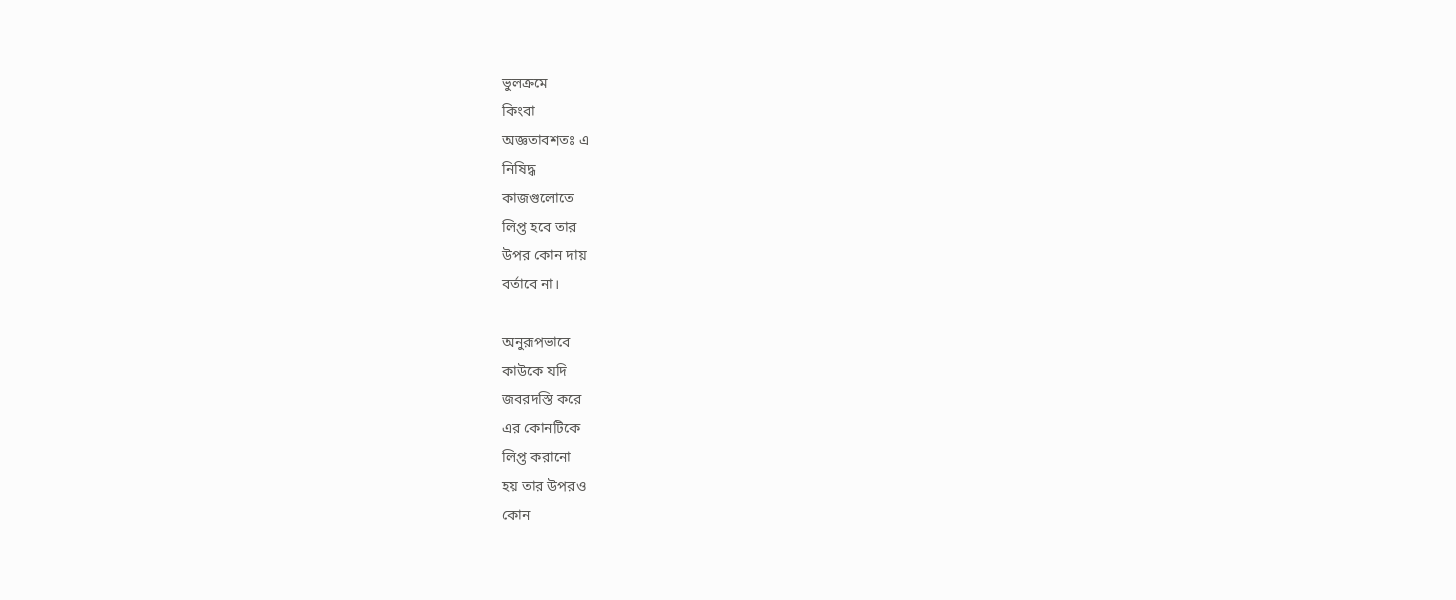ভুলক্রমে
কিংবা
অজ্ঞতাবশতঃ এ
নিষিদ্ধ
কাজগুলোতে
লিপ্ত হবে তার
উপর কোন দায়
বর্তাবে না।

অনুরূপভাবে
কাউকে যদি
জবরদস্তি করে
এর কোনটিকে
লিপ্ত করানো
হয় তার উপরও
কোন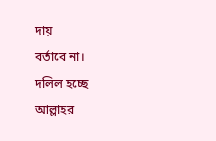দায়
বর্তাবে না।
দলিল হচ্ছে
আল্লাহর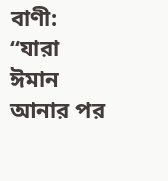বাণী:
“যারা
ঈমান আনার পর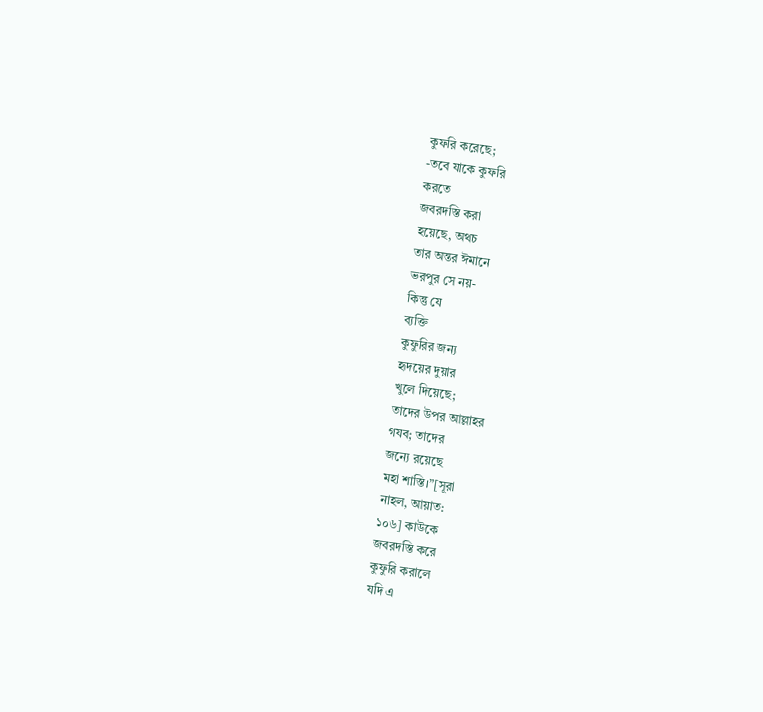কুফরি করেছে;
-তবে যাকে কুফরি
করতে
জবরদস্তি করা
হয়েছে, অথচ
তার অন্তর ঈমানে
ভরপুর সে নয়-
কিন্তু যে
ব্যক্তি
কুফুরির জন্য
হৃদয়ের দুয়ার
খুলে দিয়েছে;
তাদের উপর আল্লাহর
গযব; তাদের
জন্যে রয়েছে
মহা শাস্তি।”[সূরা
নাহল, আয়াত:
১০৬] কাউকে
জবরদস্তি করে
কুফুরি করালে
যদি এ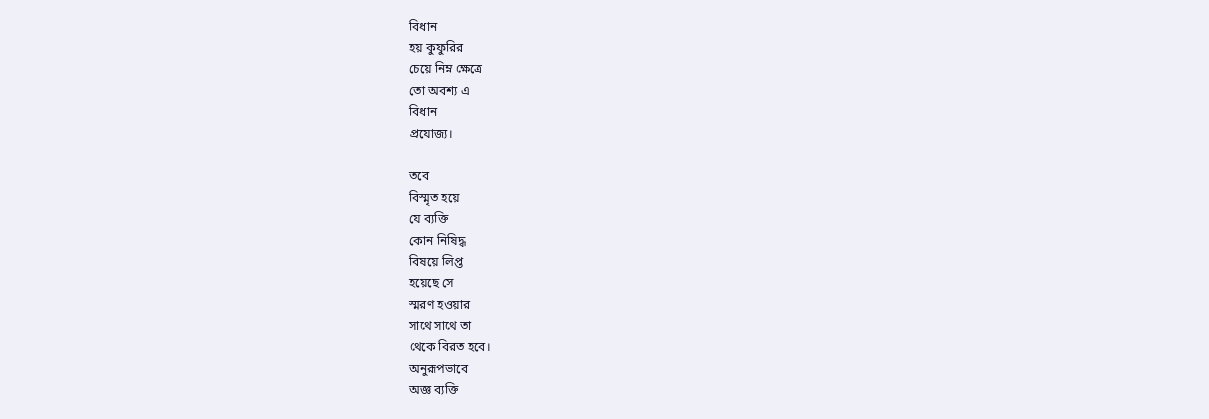বিধান
হয় কুফুরির
চেয়ে নিম্ন ক্ষেত্রে
তো অবশ্য এ
বিধান
প্রযোজ্য।

তবে
বিস্মৃত হয়ে
যে ব্যক্তি
কোন নিষিদ্ধ
বিষয়ে লিপ্ত
হয়েছে সে
স্মরণ হওয়ার
সাথে সাথে তা
থেকে বিরত হবে।
অনুরূপভাবে
অজ্ঞ ব্যক্তি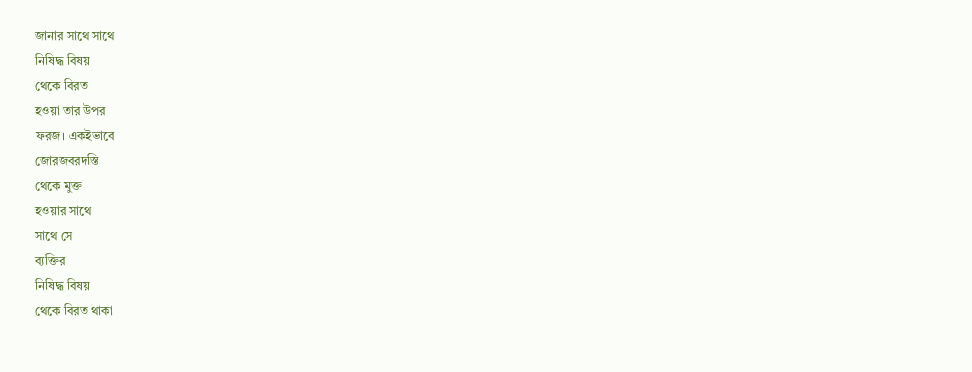জানার সাথে সাথে
নিষিদ্ধ বিষয়
থেকে বিরত
হওয়া তার উপর
ফরজ। একইভাবে
জোরজবরদস্তি
থেকে মুক্ত
হওয়ার সাথে
সাথে সে
ব্যক্তির
নিষিদ্ধ বিষয়
থেকে বিরত থাকা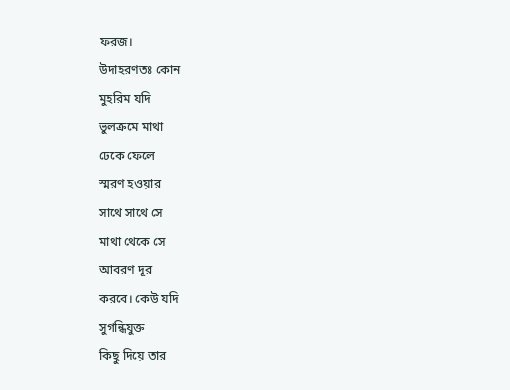ফরজ।
উদাহরণতঃ কোন
মুহরিম যদি
ভুলক্রমে মাথা
ঢেকে ফেলে
স্মরণ হওয়ার
সাথে সাথে সে
মাথা থেকে সে
আবরণ দূর
করবে। কেউ যদি
সুগন্ধিযুক্ত
কিছু দিয়ে তার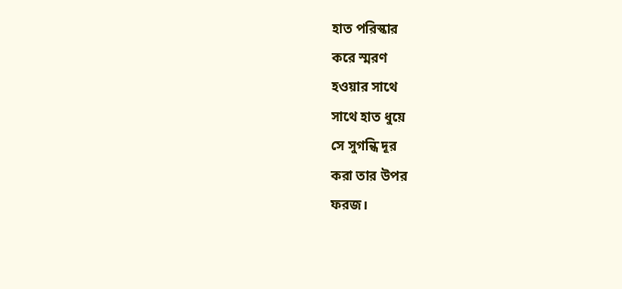হাত পরিস্কার
করে স্মরণ
হওয়ার সাথে
সাথে হাত ধুয়ে
সে সুগন্ধি দূর
করা তার উপর
ফরজ।